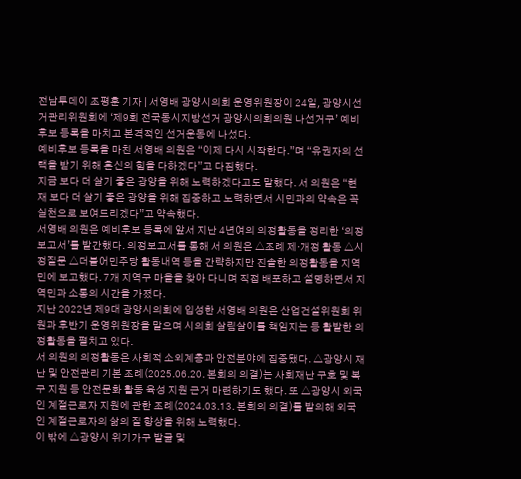전남투데이 조평훈 기자 | 서영배 광양시의회 운영위원장이 24일, 광양시선거관리위원회에 ‘제9회 전국동시지방선거 광양시의회의원 나선거구’ 예비후보 등록을 마치고 본격적인 선거운동에 나섰다.
예비후보 등록을 마친 서영배 의원은 “이제 다시 시작한다.”며 “유권자의 선택을 받기 위해 혼신의 힘을 다하겠다”고 다짐했다.
지금 보다 더 살기 좋은 광양을 위해 노력하겠다고도 말했다. 서 의원은 “현재 보다 더 살기 좋은 광양을 위해 집중하고 노력하면서 시민과의 약속은 꼭 실천으로 보여드리겠다”고 약속했다.
서영배 의원은 예비후보 등록에 앞서 지난 4년여의 의정활동을 정리한 ‘의정보고서’를 발간했다. 의정보고서를 통해 서 의원은 △조례 제·개정 활동 △시정질문 △더불어민주당 활동내역 등을 간략하지만 진솔한 의정활동을 지역민에 보고했다. 7개 지역구 마을을 찾아 다니며 직접 배포하고 설명하면서 지역민과 소통의 시간을 가졌다.
지난 2022년 제9대 광양시의회에 입성한 서영배 의원은 산업건설위원회 위원과 후반기 운영위원장을 맡으며 시의회 살림살이를 책임지는 등 활발한 의정활동을 펼치고 있다.
서 의원의 의정활동은 사회적 소외계층과 안전분야에 집중됐다. △광양시 재난 및 안전관리 기본 조례(2025.06.20. 본회의 의결)는 사회재난 구호 및 복구 지원 등 안전문화 활동 육성 지원 근거 마련하기도 했다. 또 △광양시 외국인 계절근로자 지원에 관한 조례(2024.03.13. 본희의 의결)를 발의해 외국인 계절근로자의 삶의 질 향상을 위해 노력했다.
이 밖에 △광양시 위기가구 발굴 및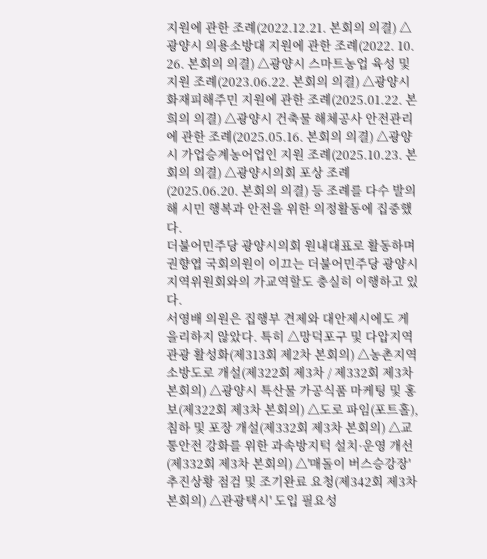지원에 관한 조례(2022.12.21. 본회의 의결) △광양시 의용소방대 지원에 관한 조례(2022. 10. 26. 본회의 의결) △광양시 스마트농업 육성 및 지원 조례(2023.06.22. 본회의 의결) △광양시 화재피해주민 지원에 관한 조례(2025.01.22. 본희의 의결) △광양시 건축물 해체공사 안전관리에 관한 조례(2025.05.16. 본회의 의결) △광양시 가업승계농어업인 지원 조례(2025.10.23. 본회의 의결) △광양시의회 포상 조례(2025.06.20. 본회의 의결) 등 조례를 다수 발의해 시민 행복과 안전을 위한 의정활동에 집중했다.
더불어민주당 광양시의회 원내대표로 활동하며 권향엽 국회의원이 이끄는 더불어민주당 광양시지역위원회와의 가교역할도 충실히 이행하고 있다.
서영배 의원은 집행부 견제와 대안제시에도 게을리하지 않았다. 특히 △망덕포구 및 다압지역 관광 활성화(제313회 제2차 본회의) △농촌지역 소방도로 개설(제322회 제3차 / 제332회 제3차 본회의) △광양시 특산물 가공식품 마케팅 및 홍보(제322회 제3차 본회의) △도로 파임(포트홀), 침하 및 포장 개설(제332회 제3차 본회의) △교통안전 강화를 위한 과속방지턱 설치·운영 개선(제332회 제3차 본회의) △'매돌이 버스승강장' 추진상황 점검 및 조기완료 요청(제342회 제3차 본회의) △관광택시' 도입 필요성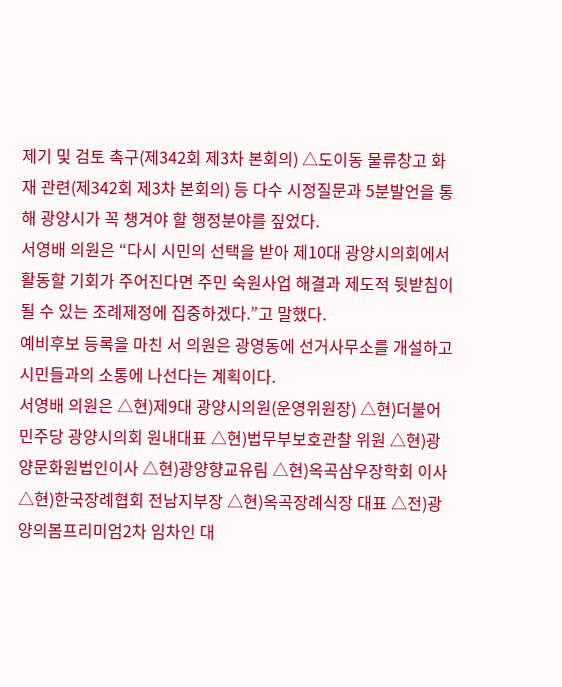제기 및 검토 촉구(제342회 제3차 본회의) △도이동 물류창고 화재 관련(제342회 제3차 본회의) 등 다수 시정질문과 5분발언을 통해 광양시가 꼭 챙겨야 할 행정분야를 짚었다.
서영배 의원은 “다시 시민의 선택을 받아 제10대 광양시의회에서 활동할 기회가 주어진다면 주민 숙원사업 해결과 제도적 뒷받침이 될 수 있는 조례제정에 집중하겠다.”고 말했다.
예비후보 등록을 마친 서 의원은 광영동에 선거사무소를 개설하고 시민들과의 소통에 나선다는 계획이다.
서영배 의원은 △현)제9대 광양시의원(운영위원장) △현)더불어민주당 광양시의회 원내대표 △현)법무부보호관찰 위원 △현)광양문화원법인이사 △현)광양향교유림 △현)옥곡삼우장학회 이사 △현)한국장례협회 전남지부장 △현)옥곡장례식장 대표 △전)광양의봄프리미엄2차 임차인 대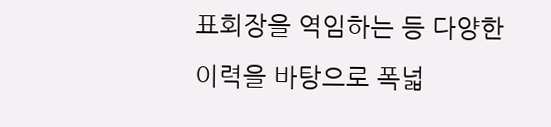표회장을 역임하는 등 다양한 이력을 바탕으로 폭넓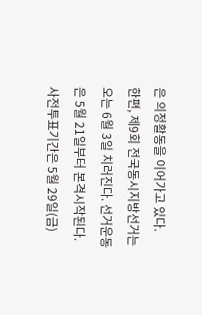은 의정활동을 이어가고 있다.
한편, 제9회 전국동시지방선거는 오는 6월 3일 치러진다. 선거운동은 5월 21일부터 본격시작된다. 사전투표기간은 5월 29일(금)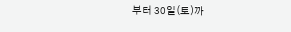부터 30일(토)까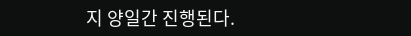지 양일간 진행된다.